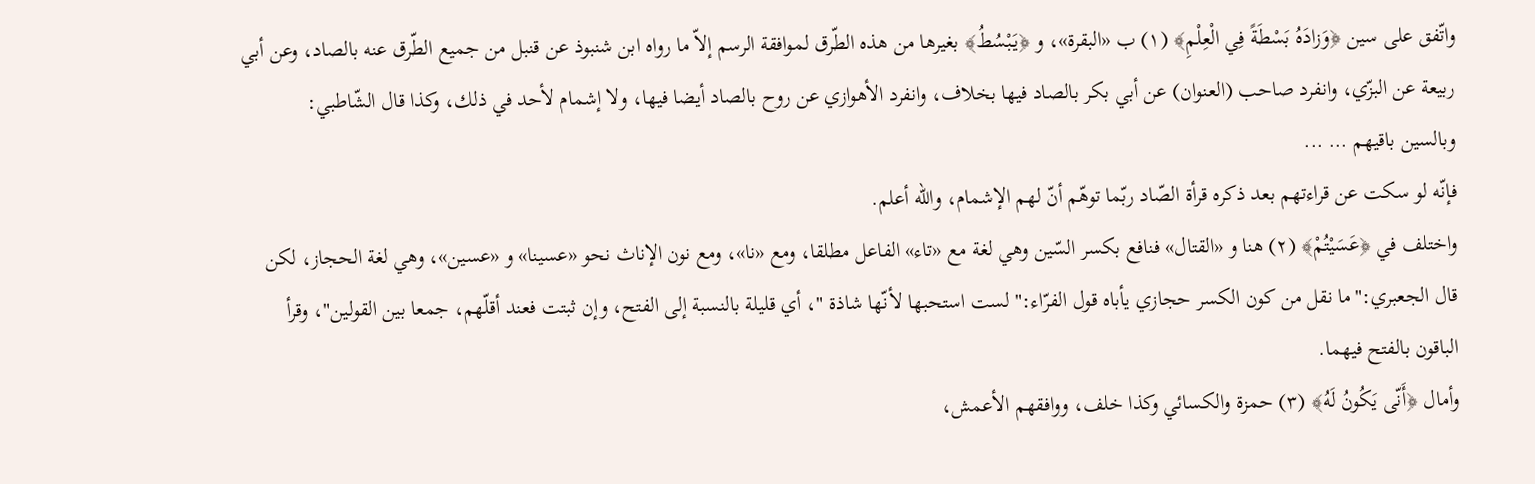واتّفق على سين ﴿وَزادَهُ بَسْطَةً فِي الْعِلْمِ﴾ (١) ب «البقرة»، و ﴿يَبْسُطُ﴾ بغيرها من هذه الطّرق لموافقة الرسم إلاّ ما رواه ابن شنبوذ عن قنبل من جميع الطّرق عنه بالصاد، وعن أبي ربيعة عن البزّي، وانفرد صاحب (العنوان) عن أبي بكر بالصاد فيها بخلاف، وانفرد الأهوازي عن روح بالصاد أيضا فيها، ولا إشمام لأحد في ذلك، وكذا قال الشّاطبي:
وبالسين باقيهم … ...
فإنّه لو سكت عن قراءتهم بعد ذكره قرأة الصّاد ربّما توهّم أنّ لهم الإشمام، والله أعلم.
واختلف في ﴿عَسَيْتُمْ﴾ (٢) هنا و «القتال» فنافع بكسر السّين وهي لغة مع «تاء» الفاعل مطلقا، ومع «نا»، ومع نون الإناث نحو «عسينا» و «عسين»، وهي لغة الحجاز، لكن قال الجعبري:"ما نقل من كون الكسر حجازي يأباه قول الفرّاء:" لست استحبها لأنّها شاذة "، أي قليلة بالنسبة إلى الفتح، وإن ثبتت فعند أقلّهم، جمعا بين القولين"، وقرأ الباقون بالفتح فيهما.
وأمال ﴿أَنّى يَكُونُ لَهُ﴾ (٣) حمزة والكسائي وكذا خلف، ووافقهم الأعمش،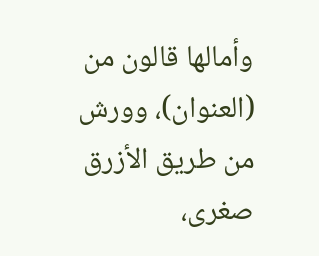وأمالها قالون من (العنوان)، وورش من طريق الأزرق صغرى،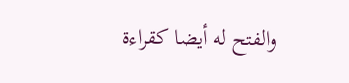والفتح له أيضا كقراءة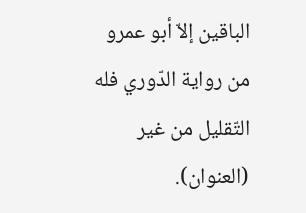الباقين إلاّ أبو عمرو من رواية الدّوري فله التّقليل من غير (العنوان).